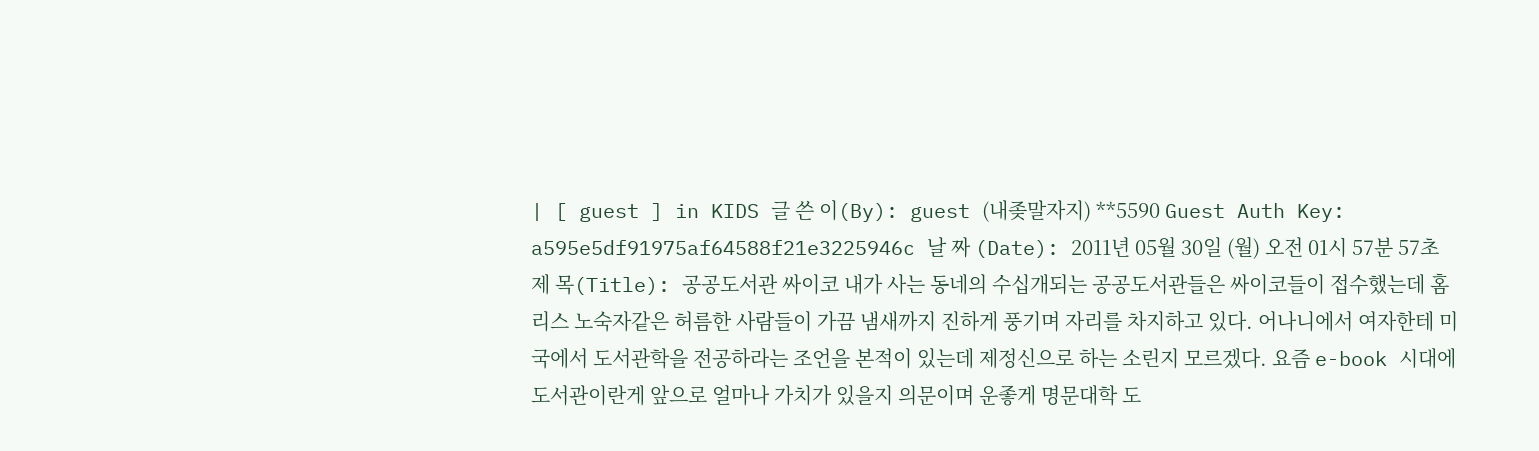| [ guest ] in KIDS 글 쓴 이(By): guest (내좆말자지) **5590 Guest Auth Key: a595e5df91975af64588f21e3225946c 날 짜 (Date): 2011년 05월 30일 (월) 오전 01시 57분 57초 제 목(Title): 공공도서관 싸이코 내가 사는 동네의 수십개되는 공공도서관들은 싸이코들이 접수했는데 홈리스 노숙자같은 허름한 사람들이 가끔 냄새까지 진하게 풍기며 자리를 차지하고 있다. 어나니에서 여자한테 미국에서 도서관학을 전공하라는 조언을 본적이 있는데 제정신으로 하는 소린지 모르겠다. 요즘 e-book 시대에 도서관이란게 앞으로 얼마나 가치가 있을지 의문이며 운좋게 명문대학 도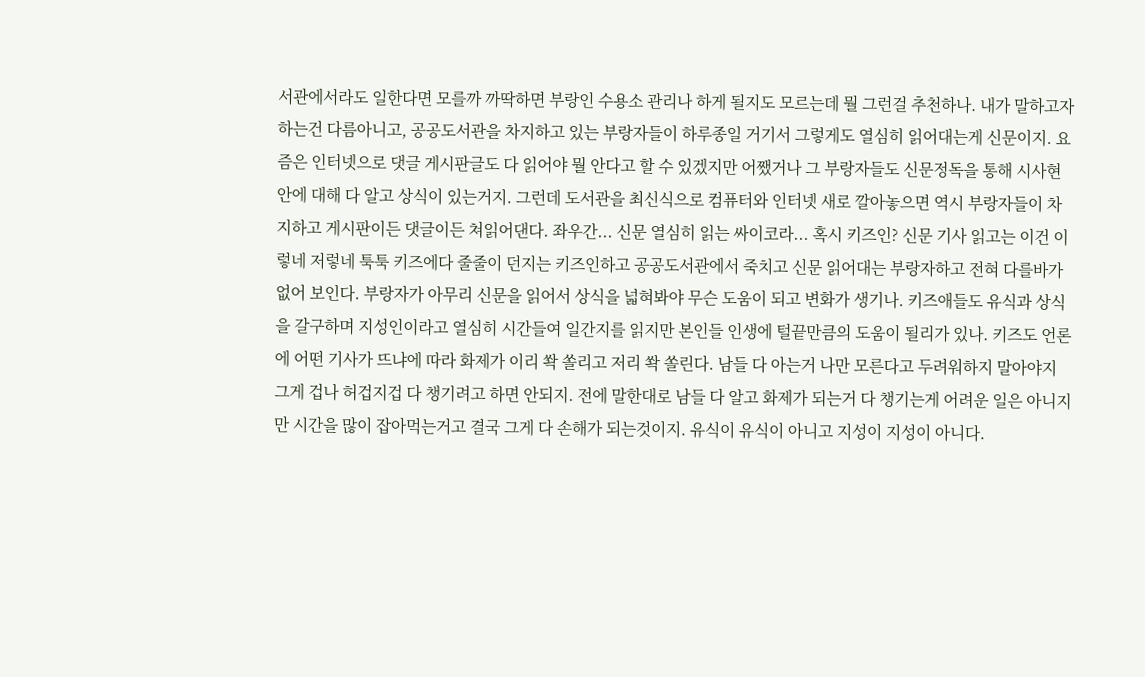서관에서라도 일한다면 모를까 까딱하면 부랑인 수용소 관리나 하게 될지도 모르는데 뭘 그런걸 추천하나. 내가 말하고자 하는건 다름아니고, 공공도서관을 차지하고 있는 부랑자들이 하루종일 거기서 그렇게도 열심히 읽어대는게 신문이지. 요즘은 인터넷으로 댓글 게시판글도 다 읽어야 뭘 안다고 할 수 있겠지만 어쨌거나 그 부랑자들도 신문정독을 통해 시사현안에 대해 다 알고 상식이 있는거지. 그런데 도서관을 최신식으로 컴퓨터와 인터넷 새로 깔아놓으면 역시 부랑자들이 차지하고 게시판이든 댓글이든 쳐읽어댄다. 좌우간... 신문 열심히 읽는 싸이코라... 혹시 키즈인? 신문 기사 읽고는 이건 이렇네 저렇네 툭툭 키즈에다 줄줄이 던지는 키즈인하고 공공도서관에서 죽치고 신문 읽어대는 부랑자하고 전혀 다를바가 없어 보인다. 부랑자가 아무리 신문을 읽어서 상식을 넓혀봐야 무슨 도움이 되고 변화가 생기나. 키즈애들도 유식과 상식을 갈구하며 지성인이라고 열심히 시간들여 일간지를 읽지만 본인들 인생에 털끝만큼의 도움이 될리가 있나. 키즈도 언론에 어떤 기사가 뜨냐에 따라 화제가 이리 쏵 쏠리고 저리 쏵 쏠린다. 남들 다 아는거 나만 모른다고 두려워하지 말아야지 그게 겁나 허겁지겁 다 챙기려고 하면 안되지. 전에 말한대로 남들 다 알고 화제가 되는거 다 챙기는게 어려운 일은 아니지만 시간을 많이 잡아먹는거고 결국 그게 다 손해가 되는것이지. 유식이 유식이 아니고 지성이 지성이 아니다.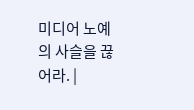미디어 노예의 사슬을 끊어라. |